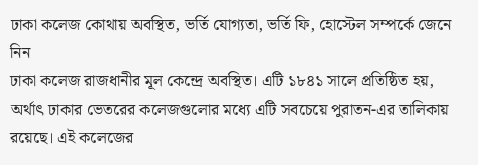ঢাকা কলেজ কোথায় অবস্থিত, ভর্তি যোগ্যতা, ভর্তি ফি, হোস্টেল সম্পর্কে জেনে নিন
ঢাকা কলেজ রাজধানীর মূল কেন্দ্রে অবস্থিত। এটি ১৮৪১ সালে প্রতিষ্ঠিত হয়, অর্থাৎ ঢাকার ভেতরের কলেজগুলোর মধ্যে এটি সবচেয়ে পুরাতন-এর তালিকায় রয়েছে। এই কলেজের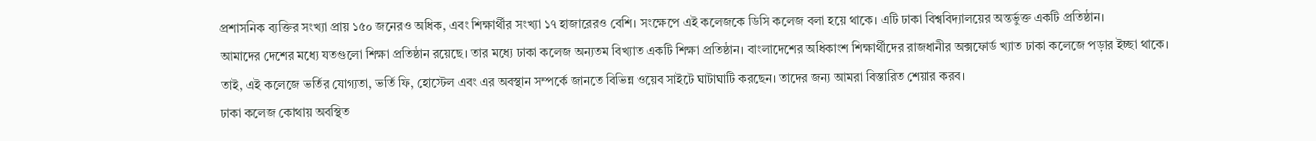প্রশাসনিক ব্যক্তির সংখ্যা প্রায় ১৫০ জনেরও অধিক, এবং শিক্ষার্থীর সংখ্যা ১৭ হাজারেরও বেশি। সংক্ষেপে এই কলেজকে ডিসি কলেজ বলা হয়ে থাকে। এটি ঢাকা বিশ্ববিদ্যালয়ের অন্তর্ভুক্ত একটি প্রতিষ্ঠান।
আমাদের দেশের মধ্যে যতগুলো শিক্ষা প্রতিষ্ঠান রয়েছে। তার মধ্যে ঢাকা কলেজ অন্যতম বিখ্যাত একটি শিক্ষা প্রতিষ্ঠান। বাংলাদেশের অধিকাংশ শিক্ষার্থীদের রাজধানীর অক্সফোর্ড খ্যাত ঢাকা কলেজে পড়ার ইচ্ছা থাকে। তাই, এই কলেজে ভর্তির যোগ্যতা, ভর্তি ফি, হোস্টেল এবং এর অবস্থান সম্পর্কে জানতে বিভিন্ন ওয়েব সাইটে ঘাটাঘাটি করছেন। তাদের জন্য আমরা বিস্তারিত শেয়ার করব।
ঢাকা কলেজ কোথায় অবস্থিত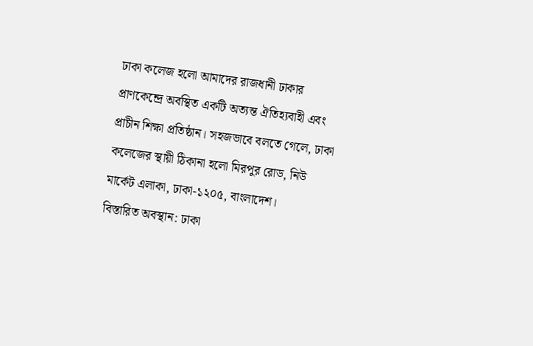ঢাকা কলেজ হলো আমাদের রাজধানী ঢাকার প্রাণকেন্দ্রে অবস্থিত একটি অত্যন্ত ঐতিহ্যবাহী এবং প্রাচীন শিক্ষা প্রতিষ্ঠান। সহজভাবে বলতে গেলে, ঢাকা কলেজের স্থায়ী ঠিকানা হলো মিরপুর রোড, নিউ মার্কেট এলাকা, ঢাকা-১২০৫, বাংলাদেশ।
বিস্তারিত অবস্থান: ঢাকা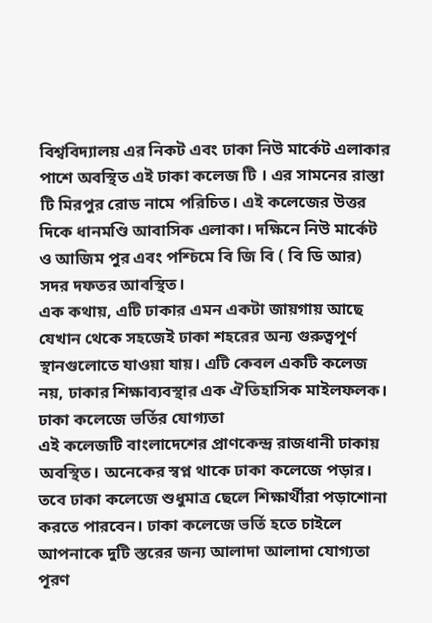বিশ্ববিদ্যালয় এর নিকট এবং ঢাকা নিউ মার্কেট এলাকার পাশে অবস্থিত এই ঢাকা কলেজ টি । এর সামনের রাস্তা টি মিরপুর রোড নামে পরিচিত। এই কলেজের উত্তর দিকে ধানমণ্ডি আবাসিক এলাকা। দক্ষিনে নিউ মার্কেট ও আজিম পুর এবং পশ্চিমে বি জি বি ( বি ডি আর) সদর দফতর আবস্থিত।
এক কথায়, এটি ঢাকার এমন একটা জায়গায় আছে যেখান থেকে সহজেই ঢাকা শহরের অন্য গুরুত্বপূর্ণ স্থানগুলোতে যাওয়া যায়। এটি কেবল একটি কলেজ নয়, ঢাকার শিক্ষাব্যবস্থার এক ঐতিহাসিক মাইলফলক।
ঢাকা কলেজে ভর্তির যোগ্যতা
এই কলেজটি বাংলাদেশের প্রাণকেন্দ্র রাজধানী ঢাকায় অবস্থিত। অনেকের স্বপ্ন থাকে ঢাকা কলেজে পড়ার। তবে ঢাকা কলেজে শুধুমাত্র ছেলে শিক্ষার্থীরা পড়াশোনা করতে পারবেন। ঢাকা কলেজে ভর্তি হতে চাইলে আপনাকে দুটি স্তরের জন্য আলাদা আলাদা যোগ্যতা পূরণ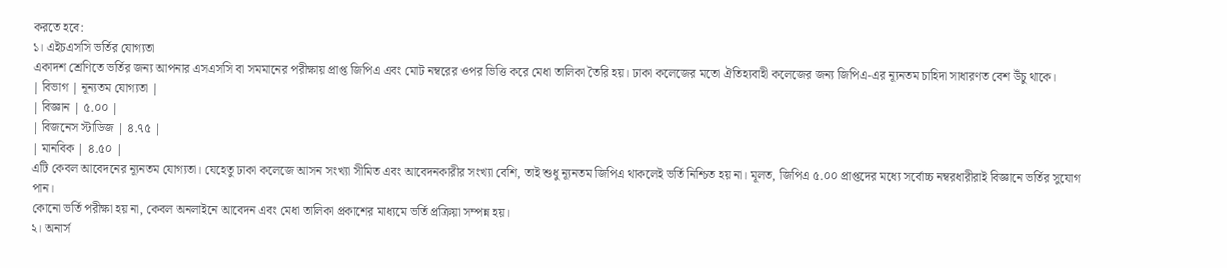করতে হবে:
১। এইচএসসি ভর্তির যোগ্যতা
একাদশ শ্রেণিতে ভর্তির জন্য আপনার এসএসসি বা সমমানের পরীক্ষায় প্রাপ্ত জিপিএ এবং মোট নম্বরের ওপর ভিত্তি করে মেধা তালিকা তৈরি হয়। ঢাকা কলেজের মতো ঐতিহ্যবাহী কলেজের জন্য জিপিএ-এর ন্যূনতম চাহিদা সাধারণত বেশ উঁচু থাকে।
| বিভাগ | নূন্যতম যোগ্যতা |
| বিজ্ঞান | ৫.০০ |
| বিজনেস স্টাডিজ | ৪.৭৫ |
| মানবিক | ৪.৫০ |
এটি কেবল আবেদনের ন্যূনতম যোগ্যতা। যেহেতু ঢাকা কলেজে আসন সংখ্যা সীমিত এবং আবেদনকারীর সংখ্যা বেশি, তাই শুধু ন্যূনতম জিপিএ থাকলেই ভর্তি নিশ্চিত হয় না। মূলত, জিপিএ ৫.০০ প্রাপ্তদের মধ্যে সর্বোচ্চ নম্বরধারীরাই বিজ্ঞানে ভর্তির সুযোগ পান।
কোনো ভর্তি পরীক্ষা হয় না, কেবল অনলাইনে আবেদন এবং মেধা তালিকা প্রকাশের মাধ্যমে ভর্তি প্রক্রিয়া সম্পন্ন হয়।
২। অনার্স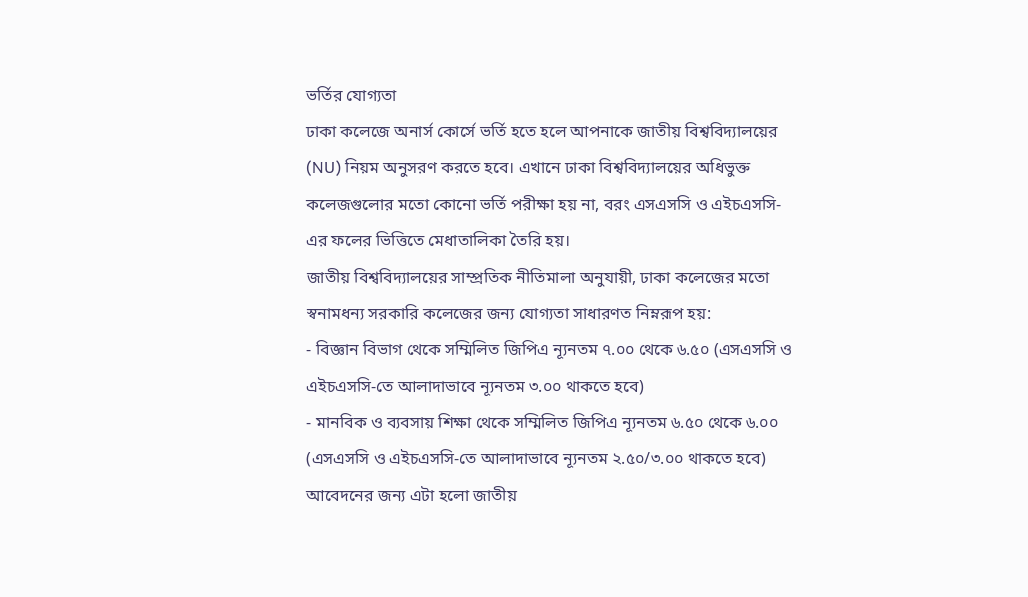ভর্তির যোগ্যতা
ঢাকা কলেজে অনার্স কোর্সে ভর্তি হতে হলে আপনাকে জাতীয় বিশ্ববিদ্যালয়ের (NU) নিয়ম অনুসরণ করতে হবে। এখানে ঢাকা বিশ্ববিদ্যালয়ের অধিভুক্ত কলেজগুলোর মতো কোনো ভর্তি পরীক্ষা হয় না, বরং এসএসসি ও এইচএসসি-এর ফলের ভিত্তিতে মেধাতালিকা তৈরি হয়।
জাতীয় বিশ্ববিদ্যালয়ের সাম্প্রতিক নীতিমালা অনুযায়ী, ঢাকা কলেজের মতো স্বনামধন্য সরকারি কলেজের জন্য যোগ্যতা সাধারণত নিম্নরূপ হয়:
- বিজ্ঞান বিভাগ থেকে সম্মিলিত জিপিএ ন্যূনতম ৭.০০ থেকে ৬.৫০ (এসএসসি ও এইচএসসি-তে আলাদাভাবে ন্যূনতম ৩.০০ থাকতে হবে)
- মানবিক ও ব্যবসায় শিক্ষা থেকে সম্মিলিত জিপিএ ন্যূনতম ৬.৫০ থেকে ৬.০০ (এসএসসি ও এইচএসসি-তে আলাদাভাবে ন্যূনতম ২.৫০/৩.০০ থাকতে হবে)
আবেদনের জন্য এটা হলো জাতীয়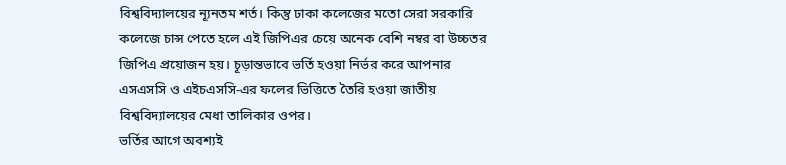বিশ্ববিদ্যালয়ের ন্যূনতম শর্ত। কিন্তু ঢাকা কলেজের মতো সেরা সরকারি কলেজে চান্স পেতে হলে এই জিপিএর চেয়ে অনেক বেশি নম্বর বা উচ্চতর জিপিএ প্রয়োজন হয়। চূড়ান্তভাবে ভর্তি হওয়া নির্ভর করে আপনার এসএসসি ও এইচএসসি-এর ফলের ভিত্তিতে তৈরি হওয়া জাতীয় বিশ্ববিদ্যালয়ের মেধা তালিকার ওপর।
ভর্তির আগে অবশ্যই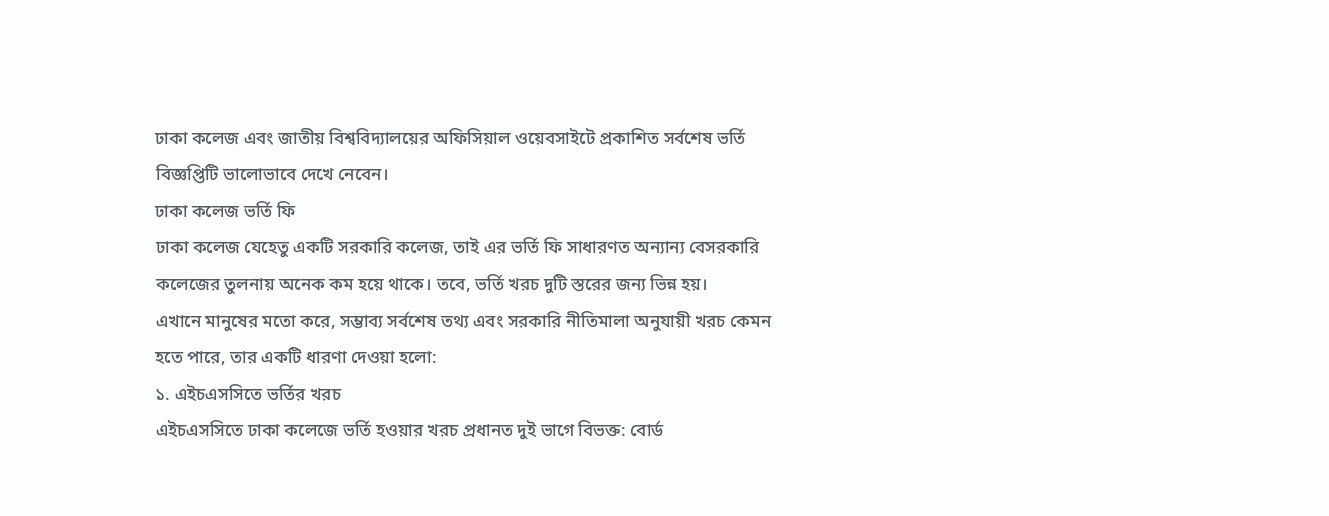ঢাকা কলেজ এবং জাতীয় বিশ্ববিদ্যালয়ের অফিসিয়াল ওয়েবসাইটে প্রকাশিত সর্বশেষ ভর্তি বিজ্ঞপ্তিটি ভালোভাবে দেখে নেবেন।
ঢাকা কলেজ ভর্তি ফি
ঢাকা কলেজ যেহেতু একটি সরকারি কলেজ, তাই এর ভর্তি ফি সাধারণত অন্যান্য বেসরকারি কলেজের তুলনায় অনেক কম হয়ে থাকে। তবে, ভর্তি খরচ দুটি স্তরের জন্য ভিন্ন হয়।
এখানে মানুষের মতো করে, সম্ভাব্য সর্বশেষ তথ্য এবং সরকারি নীতিমালা অনুযায়ী খরচ কেমন হতে পারে, তার একটি ধারণা দেওয়া হলো:
১. এইচএসসিতে ভর্তির খরচ
এইচএসসিতে ঢাকা কলেজে ভর্তি হওয়ার খরচ প্রধানত দুই ভাগে বিভক্ত: বোর্ড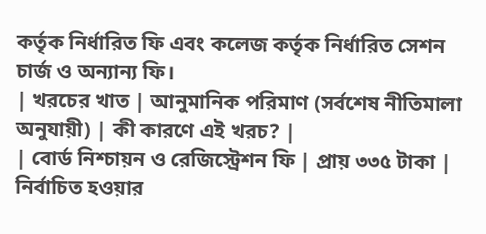কর্তৃক নির্ধারিত ফি এবং কলেজ কর্তৃক নির্ধারিত সেশন চার্জ ও অন্যান্য ফি।
| খরচের খাত | আনুমানিক পরিমাণ (সর্বশেষ নীতিমালা অনুযায়ী) | কী কারণে এই খরচ? |
| বোর্ড নিশ্চায়ন ও রেজিস্ট্রেশন ফি | প্রায় ৩৩৫ টাকা | নির্বাচিত হওয়ার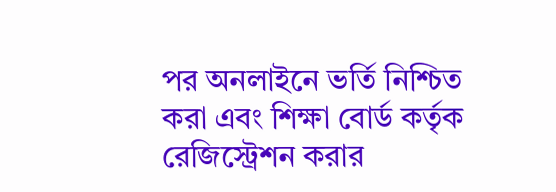পর অনলাইনে ভর্তি নিশ্চিত করা এবং শিক্ষা বোর্ড কর্তৃক রেজিস্ট্রেশন করার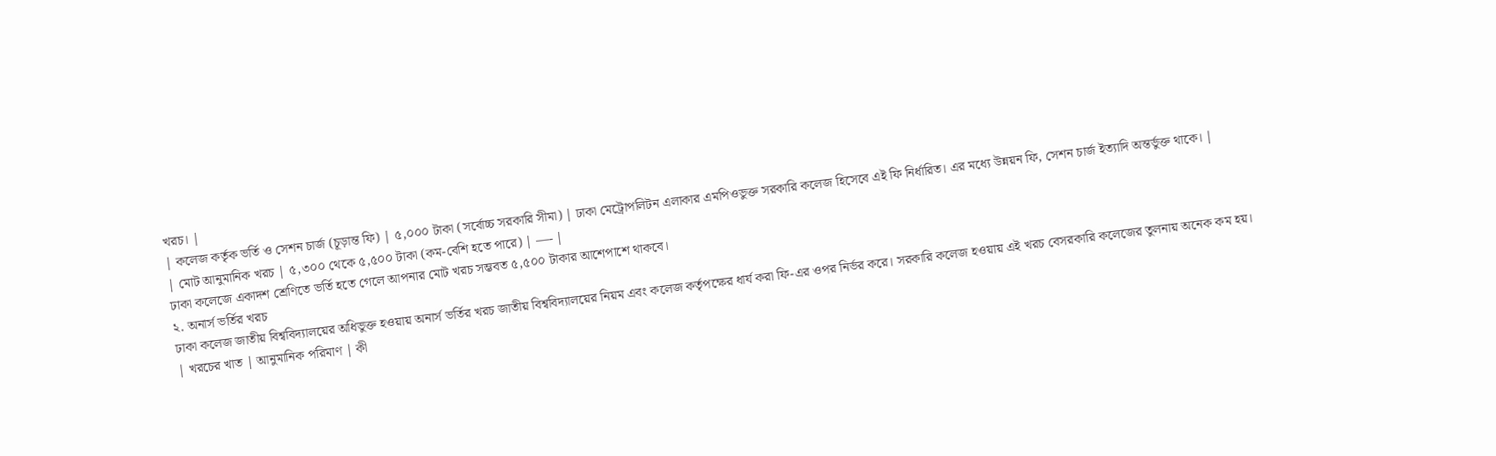খরচ। |
| কলেজ কর্তৃক ভর্তি ও সেশন চার্জ (চূড়ান্ত ফি) | ৫,০০০ টাকা (সর্বোচ্চ সরকারি সীমা) | ঢাকা মেট্রোপলিটন এলাকার এমপিওভুক্ত সরকারি কলেজ হিসেবে এই ফি নির্ধারিত। এর মধ্যে উন্নয়ন ফি, সেশন চার্জ ইত্যাদি অন্তর্ভুক্ত থাকে। |
| মোট আনুমানিক খরচ | ৫,৩০০ থেকে ৫,৫০০ টাকা (কম-বেশি হতে পারে) | —- |
ঢাকা কলেজে একাদশ শ্রেণিতে ভর্তি হতে গেলে আপনার মোট খরচ সম্ভবত ৫,৫০০ টাকার আশেপাশে থাকবে।
২. অনার্স ভর্তির খরচ
ঢাকা কলেজ জাতীয় বিশ্ববিদ্যালয়ের অধিভুক্ত হওয়ায় অনার্স ভর্তির খরচ জাতীয় বিশ্ববিদ্যালয়ের নিয়ম এবং কলেজ কর্তৃপক্ষের ধার্য করা ফি-এর ওপর নির্ভর করে। সরকারি কলেজ হওয়ায় এই খরচ বেসরকারি কলেজের তুলনায় অনেক কম হয়।
| খরচের খাত | আনুমানিক পরিমাণ | কী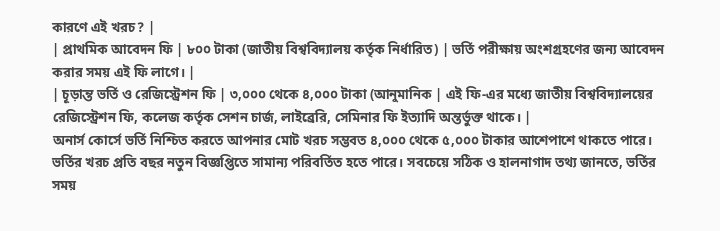কারণে এই খরচ? |
| প্রাথমিক আবেদন ফি | ৮০০ টাকা (জাতীয় বিশ্ববিদ্যালয় কর্তৃক নির্ধারিত) | ভর্তি পরীক্ষায় অংশগ্রহণের জন্য আবেদন করার সময় এই ফি লাগে। |
| চূড়ান্ত ভর্তি ও রেজিস্ট্রেশন ফি | ৩,০০০ থেকে ৪,০০০ টাকা (আনুমানিক | এই ফি-এর মধ্যে জাতীয় বিশ্ববিদ্যালয়ের রেজিস্ট্রেশন ফি, কলেজ কর্তৃক সেশন চার্জ, লাইব্রেরি, সেমিনার ফি ইত্যাদি অন্তর্ভুক্ত থাকে। |
অনার্স কোর্সে ভর্তি নিশ্চিত করতে আপনার মোট খরচ সম্ভবত ৪,০০০ থেকে ৫,০০০ টাকার আশেপাশে থাকতে পারে।
ভর্তির খরচ প্রতি বছর নতুন বিজ্ঞপ্তিতে সামান্য পরিবর্তিত হতে পারে। সবচেয়ে সঠিক ও হালনাগাদ তথ্য জানতে, ভর্তির সময়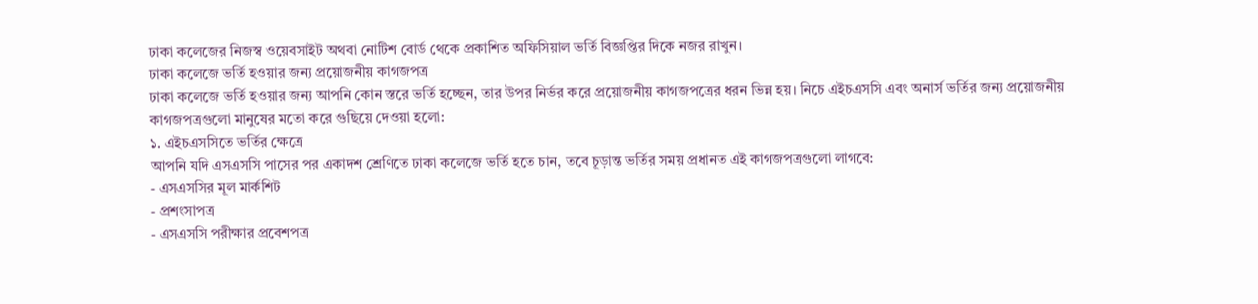ঢাকা কলেজের নিজস্ব ওয়েবসাইট অথবা নোটিশ বোর্ড থেকে প্রকাশিত অফিসিয়াল ভর্তি বিজ্ঞপ্তির দিকে নজর রাখুন।
ঢাকা কলেজে ভর্তি হওয়ার জন্য প্রয়োজনীয় কাগজপত্র
ঢাকা কলেজে ভর্তি হওয়ার জন্য আপনি কোন স্তরে ভর্তি হচ্ছেন, তার উপর নির্ভর করে প্রয়োজনীয় কাগজপত্রের ধরন ভিন্ন হয়। নিচে এইচএসসি এবং অনার্স ভর্তির জন্য প্রয়োজনীয় কাগজপত্রগুলো মানুষের মতো করে গুছিয়ে দেওয়া হলো:
১. এইচএসসিতে ভর্তির ক্ষেত্রে
আপনি যদি এসএসসি পাসের পর একাদশ শ্রেণিতে ঢাকা কলেজে ভর্তি হতে চান, তবে চূড়ান্ত ভর্তির সময় প্রধানত এই কাগজপত্রগুলো লাগবে:
- এসএসসির মূল মার্কশিট
- প্রশংসাপত্র
- এসএসসি পরীক্ষার প্রবেশপত্র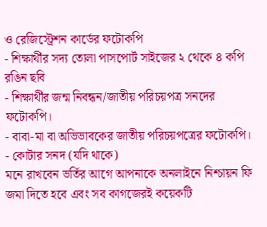ও রেজিস্ট্রেশন কার্ডের ফটোকপি
- শিক্ষার্থীর সদ্য তোলা পাসপোর্ট সাইজের ২ থেকে ৪ কপি রঙিন ছবি
- শিক্ষার্থীর জন্ম নিবন্ধন/জাতীয় পরিচয়পত্র সনদের ফটোকপি।
- বাবা-মা বা অভিভাবকের জাতীয় পরিচয়পত্রের ফটোকপি।
- কোটার সনদ (যদি থাকে)
মনে রাখবেন ভর্তির আগে আপনাকে অনলাইনে নিশ্চায়ন ফি জমা দিতে হবে এবং সব কাগজেরই কয়েকটি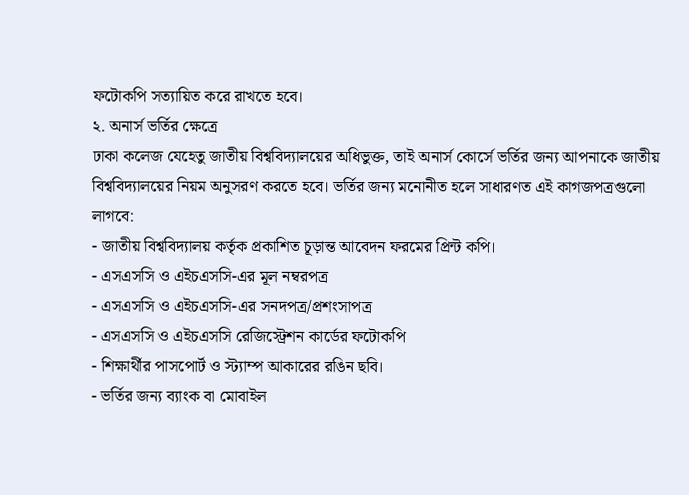ফটোকপি সত্যায়িত করে রাখতে হবে।
২. অনার্স ভর্তির ক্ষেত্রে
ঢাকা কলেজ যেহেতু জাতীয় বিশ্ববিদ্যালয়ের অধিভুক্ত, তাই অনার্স কোর্সে ভর্তির জন্য আপনাকে জাতীয় বিশ্ববিদ্যালয়ের নিয়ম অনুসরণ করতে হবে। ভর্তির জন্য মনোনীত হলে সাধারণত এই কাগজপত্রগুলো লাগবে:
- জাতীয় বিশ্ববিদ্যালয় কর্তৃক প্রকাশিত চূড়ান্ত আবেদন ফরমের প্রিন্ট কপি।
- এসএসসি ও এইচএসসি-এর মূল নম্বরপত্র
- এসএসসি ও এইচএসসি-এর সনদপত্র/প্রশংসাপত্র
- এসএসসি ও এইচএসসি রেজিস্ট্রেশন কার্ডের ফটোকপি
- শিক্ষার্থীর পাসপোর্ট ও স্ট্যাম্প আকারের রঙিন ছবি।
- ভর্তির জন্য ব্যাংক বা মোবাইল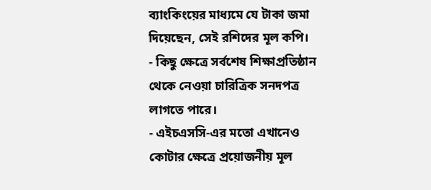ব্যাংকিংয়ের মাধ্যমে যে টাকা জমা দিয়েছেন, সেই রশিদের মূল কপি।
- কিছু ক্ষেত্রে সর্বশেষ শিক্ষাপ্রতিষ্ঠান থেকে নেওয়া চারিত্রিক সনদপত্র লাগতে পারে।
- এইচএসসি-এর মতো এখানেও কোটার ক্ষেত্রে প্রয়োজনীয় মূল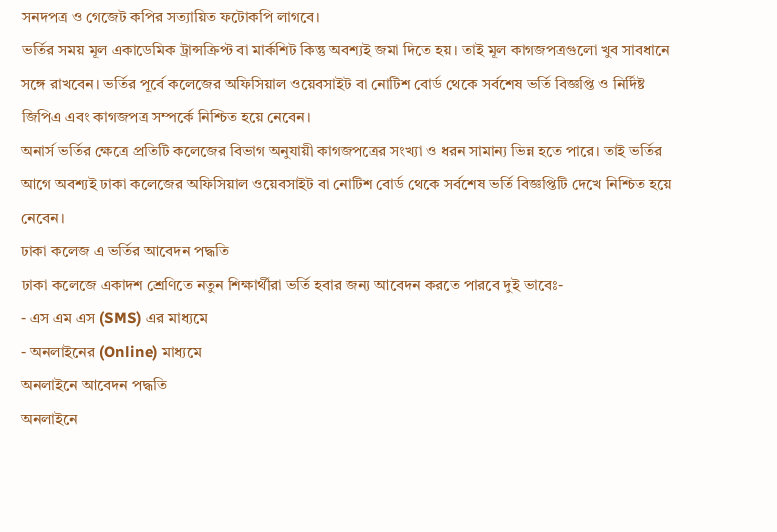সনদপত্র ও গেজেট কপির সত্যায়িত ফটোকপি লাগবে।
ভর্তির সময় মূল একাডেমিক ট্রান্সক্রিপ্ট বা মার্কশিট কিন্তু অবশ্যই জমা দিতে হয়। তাই মূল কাগজপত্রগুলো খুব সাবধানে সঙ্গে রাখবেন। ভর্তির পূর্বে কলেজের অফিসিয়াল ওয়েবসাইট বা নোটিশ বোর্ড থেকে সর্বশেষ ভর্তি বিজ্ঞপ্তি ও নির্দিষ্ট জিপিএ এবং কাগজপত্র সম্পর্কে নিশ্চিত হয়ে নেবেন।
অনার্স ভর্তির ক্ষেত্রে প্রতিটি কলেজের বিভাগ অনুযায়ী কাগজপত্রের সংখ্যা ও ধরন সামান্য ভিন্ন হতে পারে। তাই ভর্তির আগে অবশ্যই ঢাকা কলেজের অফিসিয়াল ওয়েবসাইট বা নোটিশ বোর্ড থেকে সর্বশেষ ভর্তি বিজ্ঞপ্তিটি দেখে নিশ্চিত হয়ে নেবেন।
ঢাকা কলেজ এ ভর্তির আবেদন পদ্ধতি
ঢাকা কলেজে একাদশ শ্রেণিতে নতুন শিক্ষার্থীরা ভর্তি হবার জন্য আবেদন করতে পারবে দুই ভাবেঃ-
- এস এম এস (SMS) এর মাধ্যমে
- অনলাইনের (Online) মাধ্যমে
অনলাইনে আবেদন পদ্ধতি
অনলাইনে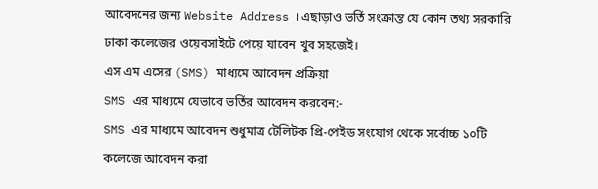আবেদনের জন্য Website Address । এছাড়াও ভর্তি সংক্রান্ত যে কোন তথ্য সরকারি ঢাকা কলেজের ওয়েবসাইটে পেয়ে যাবেন খুব সহজেই।
এস এম এসের (SMS) মাধ্যমে আবেদন প্রক্রিয়া
SMS এর মাধ্যমে যেভাবে ভর্তির আবেদন করবেন:-
SMS এর মাধ্যমে আবেদন শুধুমাত্র টেলিটক প্রি-পেইড সংযোগ থেকে সর্বোচ্চ ১০টি কলেজে আবেদন করা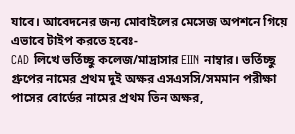যাবে। আবেদনের জন্য মোবাইলের মেসেজ অপশনে গিয়ে এভাবে টাইপ করতে হবেঃ-
CAD লিখে ভর্তিচ্ছু কলেজ/মাদ্রাসার EIIN নাম্বার। ভর্তিচ্ছু গ্রুপের নামের প্রথম দুই অক্ষর এসএসসি/সমমান পরীক্ষা পাসের বোর্ডের নামের প্রথম তিন অক্ষর,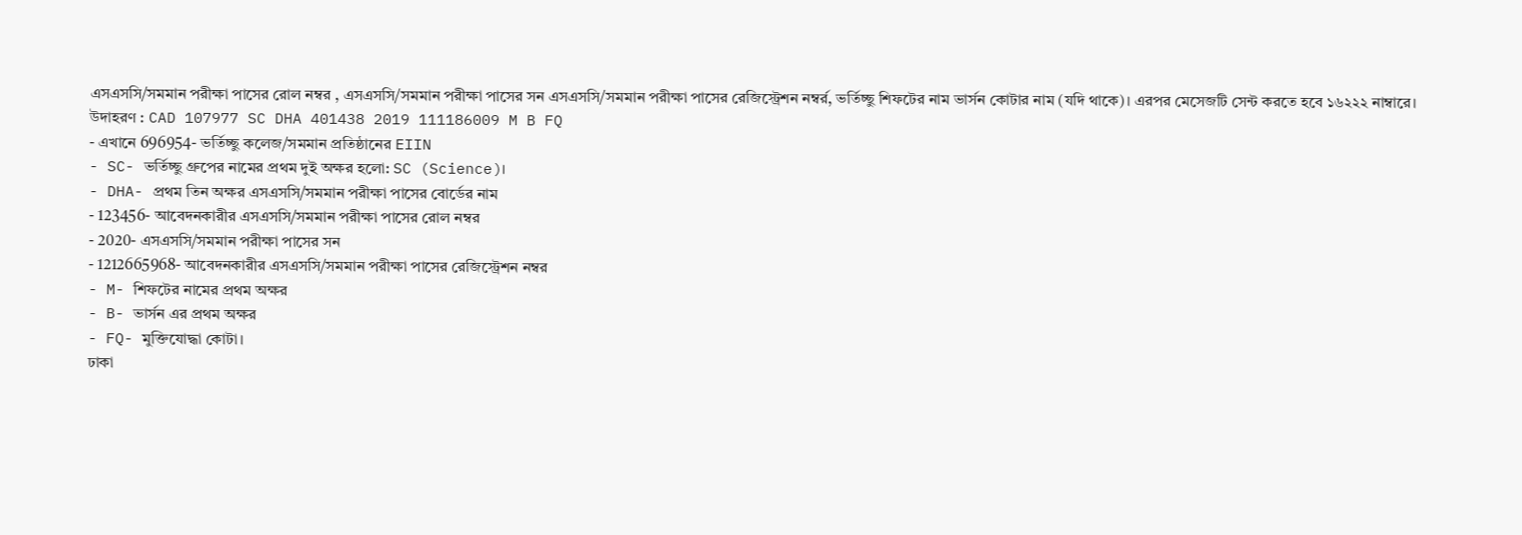এসএসসি/সমমান পরীক্ষা পাসের রোল নম্বর , এসএসসি/সমমান পরীক্ষা পাসের সন এসএসসি/সমমান পরীক্ষা পাসের রেজিস্ট্রেশন নম্বর্র, ভর্তিচ্ছু শিফটের নাম ভার্সন কোটার নাম (যদি থাকে)। এরপর মেসেজটি সেন্ট করতে হবে ১৬২২২ নাম্বারে।
উদাহরণ : CAD 107977 SC DHA 401438 2019 111186009 M B FQ
- এখানে 696954- ভর্তিচ্ছু কলেজ/সমমান প্রতিষ্ঠানের EIIN
- SC- ভর্তিচ্ছু গ্রুপের নামের প্রথম দুই অক্ষর হলো: SC (Science)।
- DHA- প্রথম তিন অক্ষর এসএসসি/সমমান পরীক্ষা পাসের বোর্ডের নাম
- 123456- আবেদনকারীর এসএসসি/সমমান পরীক্ষা পাসের রোল নম্বর
- 2020- এসএসসি/সমমান পরীক্ষা পাসের সন
- 1212665968- আবেদনকারীর এসএসসি/সমমান পরীক্ষা পাসের রেজিস্ট্রেশন নম্বর
- M- শিফটের নামের প্রথম অক্ষর
- B- ভার্সন এর প্রথম অক্ষর
- FQ- মুক্তিযোদ্ধা কোটা।
ঢাকা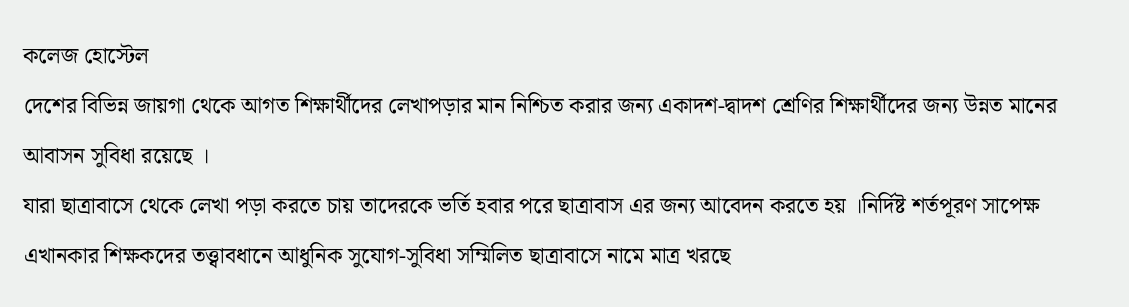কলেজ হোস্টেল
দেশের বিভিন্ন জায়গা থেকে আগত শিক্ষার্থীদের লেখাপড়ার মান নিশ্চিত করার জন্য একাদশ-দ্বাদশ শ্রেণির শিক্ষার্থীদের জন্য উন্নত মানের আবাসন সুবিধা রয়েছে ।
যারা ছাত্রাবাসে থেকে লেখা পড়া করতে চায় তাদেরকে ভর্তি হবার পরে ছাত্রাবাস এর জন্য আবেদন করতে হয় ।নির্দিষ্ট শর্তপূরণ সাপেক্ষ এখানকার শিক্ষকদের তত্ত্বাবধানে আধুনিক সুযোগ-সুবিধা সম্মিলিত ছাত্রাবাসে নামে মাত্র খরছে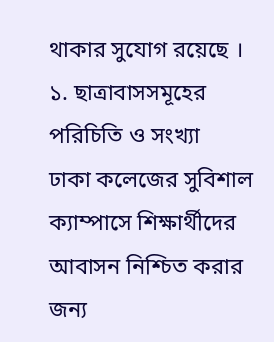থাকার সুযোগ রয়েছে ।
১. ছাত্রাবাসসমূহের পরিচিতি ও সংখ্যা
ঢাকা কলেজের সুবিশাল ক্যাম্পাসে শিক্ষার্থীদের আবাসন নিশ্চিত করার জন্য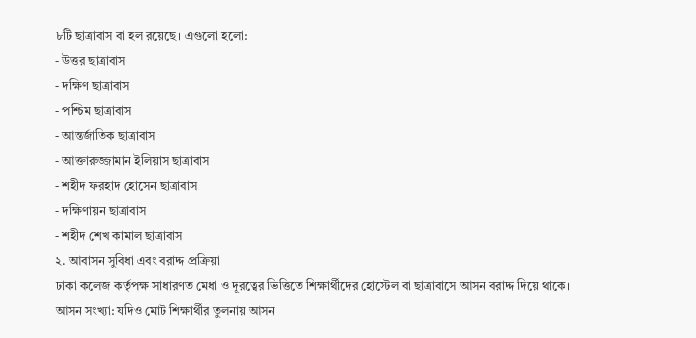৮টি ছাত্রাবাস বা হল রয়েছে। এগুলো হলো:
- উত্তর ছাত্রাবাস
- দক্ষিণ ছাত্রাবাস
- পশ্চিম ছাত্রাবাস
- আন্তর্জাতিক ছাত্রাবাস
- আক্তারুজ্জামান ইলিয়াস ছাত্রাবাস
- শহীদ ফরহাদ হোসেন ছাত্রাবাস
- দক্ষিণায়ন ছাত্রাবাস
- শহীদ শেখ কামাল ছাত্রাবাস
২. আবাসন সুবিধা এবং বরাদ্দ প্রক্রিয়া
ঢাকা কলেজ কর্তৃপক্ষ সাধারণত মেধা ও দূরত্বের ভিত্তিতে শিক্ষার্থীদের হোস্টেল বা ছাত্রাবাসে আসন বরাদ্দ দিয়ে থাকে।
আসন সংখ্যা: যদিও মোট শিক্ষার্থীর তুলনায় আসন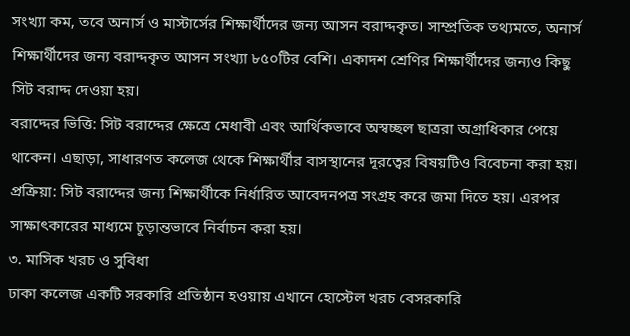সংখ্যা কম, তবে অনার্স ও মাস্টার্সের শিক্ষার্থীদের জন্য আসন বরাদ্দকৃত। সাম্প্রতিক তথ্যমতে, অনার্স শিক্ষার্থীদের জন্য বরাদ্দকৃত আসন সংখ্যা ৮৫০টির বেশি। একাদশ শ্রেণির শিক্ষার্থীদের জন্যও কিছু সিট বরাদ্দ দেওয়া হয়।
বরাদ্দের ভিত্তি: সিট বরাদ্দের ক্ষেত্রে মেধাবী এবং আর্থিকভাবে অস্বচ্ছল ছাত্ররা অগ্রাধিকার পেয়ে থাকেন। এছাড়া, সাধারণত কলেজ থেকে শিক্ষার্থীর বাসস্থানের দূরত্বের বিষয়টিও বিবেচনা করা হয়।
প্রক্রিয়া: সিট বরাদ্দের জন্য শিক্ষার্থীকে নির্ধারিত আবেদনপত্র সংগ্রহ করে জমা দিতে হয়। এরপর সাক্ষাৎকারের মাধ্যমে চূড়ান্তভাবে নির্বাচন করা হয়।
৩. মাসিক খরচ ও সুবিধা
ঢাকা কলেজ একটি সরকারি প্রতিষ্ঠান হওয়ায় এখানে হোস্টেল খরচ বেসরকারি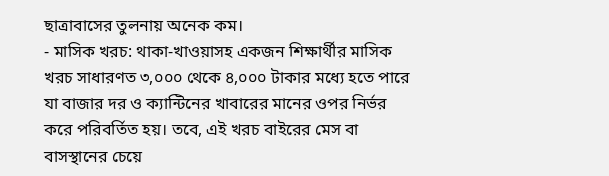ছাত্রাবাসের তুলনায় অনেক কম।
- মাসিক খরচ: থাকা-খাওয়াসহ একজন শিক্ষার্থীর মাসিক খরচ সাধারণত ৩,০০০ থেকে ৪,০০০ টাকার মধ্যে হতে পারে যা বাজার দর ও ক্যান্টিনের খাবারের মানের ওপর নির্ভর করে পরিবর্তিত হয়। তবে, এই খরচ বাইরের মেস বা বাসস্থানের চেয়ে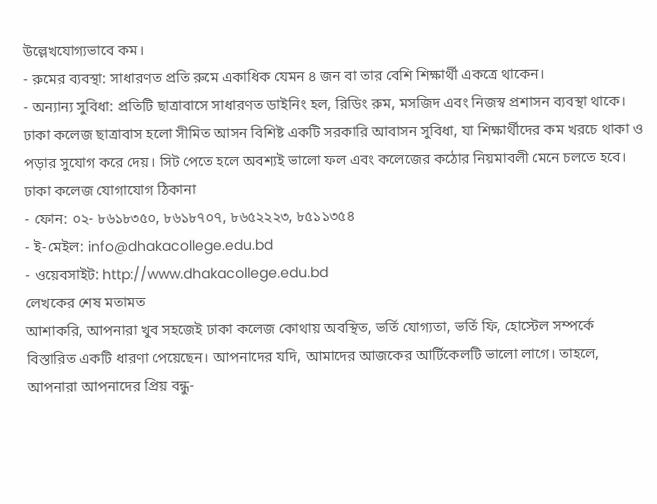উল্লেখযোগ্যভাবে কম।
- রুমের ব্যবস্থা: সাধারণত প্রতি রুমে একাধিক যেমন ৪ জন বা তার বেশি শিক্ষার্থী একত্রে থাকেন।
- অন্যান্য সুবিধা: প্রতিটি ছাত্রাবাসে সাধারণত ডাইনিং হল, রিডিং রুম, মসজিদ এবং নিজস্ব প্রশাসন ব্যবস্থা থাকে।
ঢাকা কলেজ ছাত্রাবাস হলো সীমিত আসন বিশিষ্ট একটি সরকারি আবাসন সুবিধা, যা শিক্ষার্থীদের কম খরচে থাকা ও পড়ার সুযোগ করে দেয়। সিট পেতে হলে অবশ্যই ভালো ফল এবং কলেজের কঠোর নিয়মাবলী মেনে চলতে হবে।
ঢাকা কলেজ যোগাযোগ ঠিকানা
- ফোন: ০২- ৮৬১৮৩৫০, ৮৬১৮৭০৭, ৮৬৫২২২৩, ৮৫১১৩৫৪
- ই-মেইল: info@dhakacollege.edu.bd
- ওয়েবসাইট: http://www.dhakacollege.edu.bd
লেখকের শেষ মতামত
আশাকরি, আপনারা খুব সহজেই ঢাকা কলেজ কোথায় অবস্থিত, ভর্তি যোগ্যতা, ভর্তি ফি, হোস্টেল সম্পর্কে বিস্তারিত একটি ধারণা পেয়েছেন। আপনাদের যদি, আমাদের আজকের আর্টিকেলটি ভালো লাগে। তাহলে, আপনারা আপনাদের প্রিয় বন্ধু-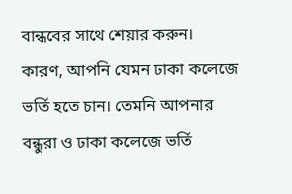বান্ধবের সাথে শেয়ার করুন।
কারণ, আপনি যেমন ঢাকা কলেজে ভর্তি হতে চান। তেমনি আপনার বন্ধুরা ও ঢাকা কলেজে ভর্তি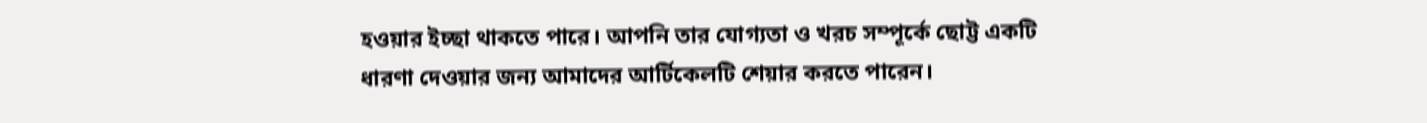হওয়ার ইচ্ছা থাকতে পারে। আপনি তার যোগ্যতা ও খরচ সম্পূর্কে ছোট্ট একটি ধারণা দেওয়ার জন্য আমাদের আর্টিকেলটি শেয়ার করতে পারেন।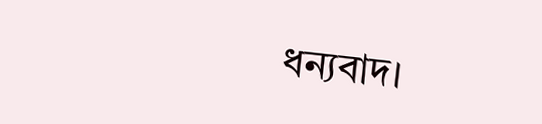ধন্যবাদ।